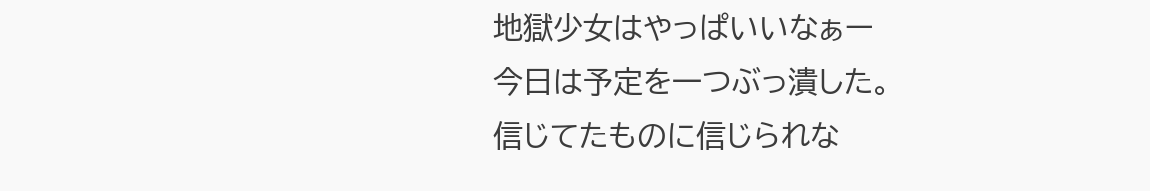地獄少女はやっぱいいなぁー
今日は予定を一つぶっ潰した。
信じてたものに信じられな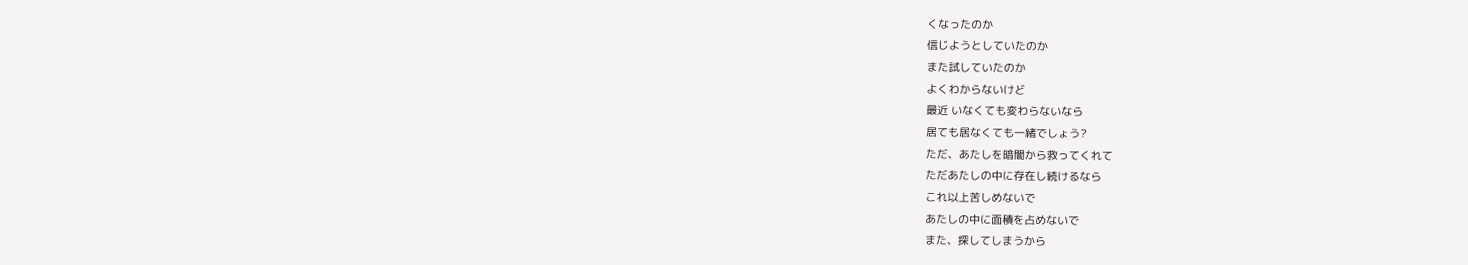くなったのか
信じようとしていたのか
また試していたのか
よくわからないけど
最近 いなくても変わらないなら
居ても居なくても一緒でしょう?
ただ、あたしを暗闇から救ってくれて
ただあたしの中に存在し続けるなら
これ以上苦しめないで
あたしの中に面積を占めないで
また、探してしまうから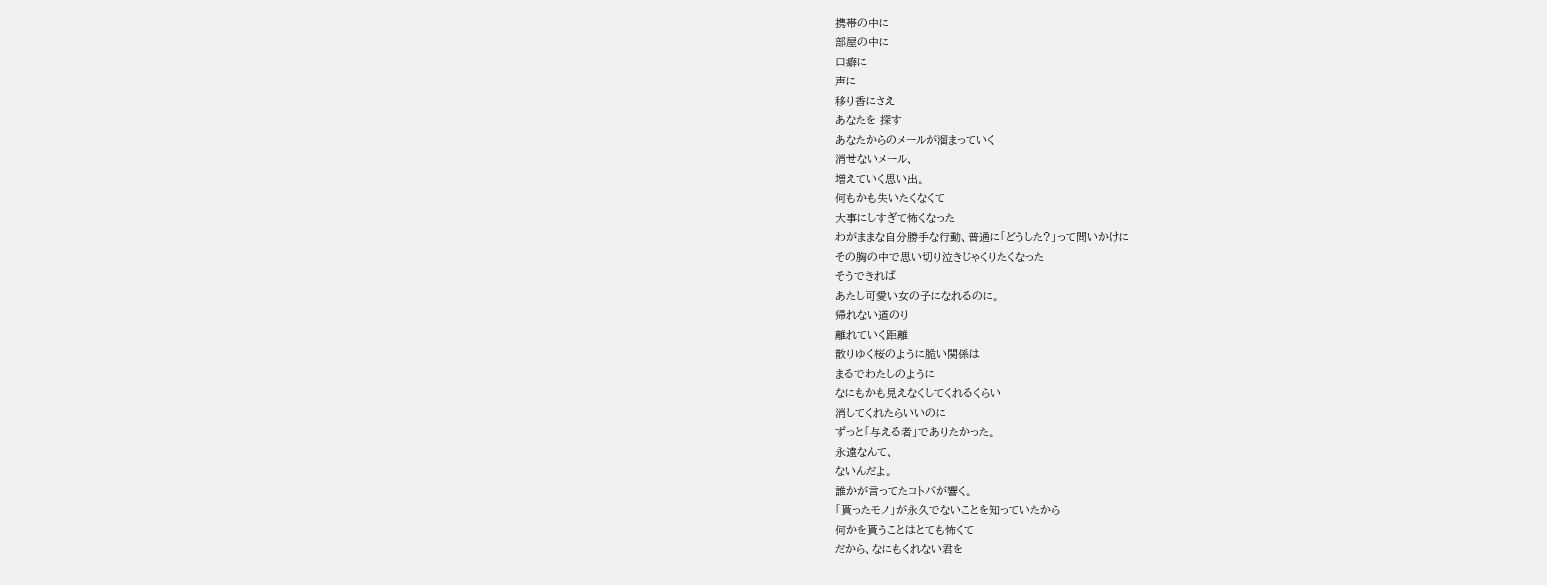携帯の中に
部屋の中に
口癖に
声に
移り香にさえ
あなたを 探す
あなたからのメールが溜まっていく
消せないメール、
増えていく思い出。
何もかも失いたくなくて
大事にしすぎて怖くなった
わがままな自分勝手な行動、普通に「どうした?」って問いかけに
その胸の中で思い切り泣きじゃくりたくなった
そうできれば
あたし可愛い女の子になれるのに。
帰れない道のり
離れていく距離
散りゆく桜のように脆い関係は
まるでわたしのように
なにもかも見えなくしてくれるくらい
消してくれたらいいのに
ずっと「与える者」でありたかった。
永遠なんて、
ないんだよ。
誰かが言ってたコトバが響く。
「貰ったモノ」が永久でないことを知っていたから
何かを貰うことはとても怖くて
だから、なにもくれない君を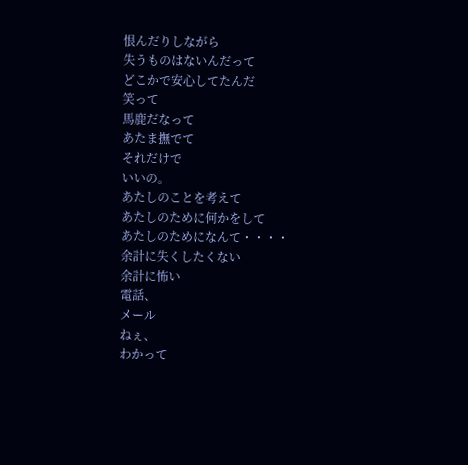恨んだりしながら
失うものはないんだって
どこかで安心してたんだ
笑って
馬鹿だなって
あたま撫でて
それだけで
いいの。
あたしのことを考えて
あたしのために何かをして
あたしのためになんて・・・・
余計に失くしたくない
余計に怖い
電話、
メール
ねぇ、
わかって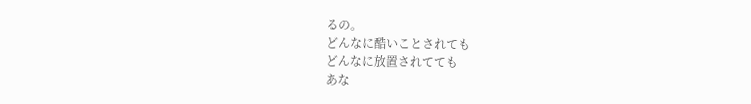るの。
どんなに酷いことされても
どんなに放置されてても
あな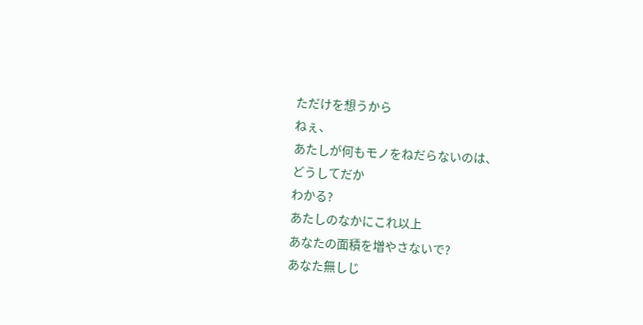ただけを想うから
ねぇ、
あたしが何もモノをねだらないのは、
どうしてだか
わかる?
あたしのなかにこれ以上
あなたの面積を増やさないで?
あなた無しじ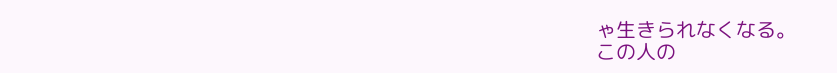ゃ生きられなくなる。
この人の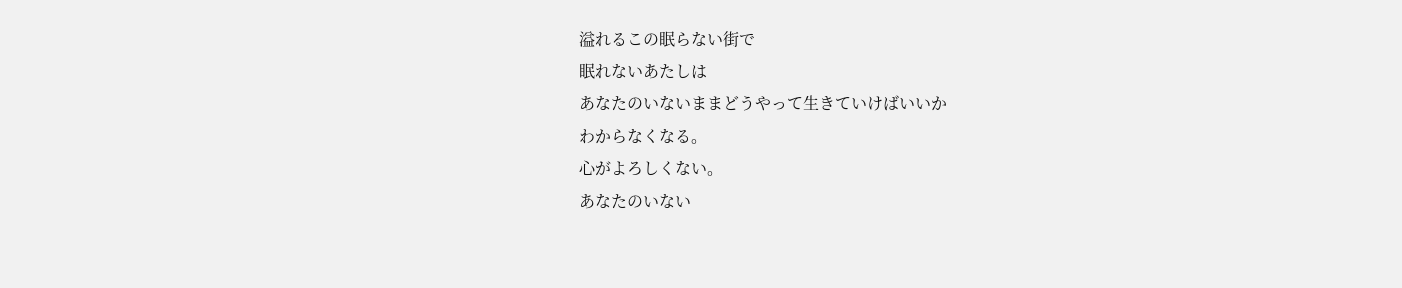溢れるこの眠らない街で
眠れないあたしは
あなたのいないままどうやって生きていけばいいか
わからなくなる。
心がよろしくない。
あなたのいない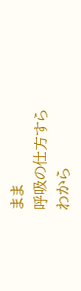まま
呼吸の仕方すら
わから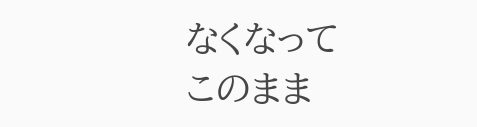なくなって
このまま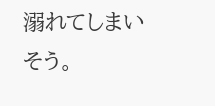溺れてしまいそう。